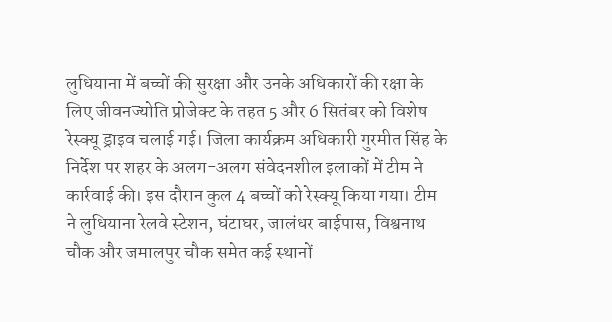लुधियाना में बच्चों की सुरक्षा और उनके अधिकारों की रक्षा के लिए जीवनज्योति प्रोजेक्ट के तहत 5 और 6 सितंबर को विशेष रेस्क्यू ड्राइव चलाई गई। जिला कार्यक्रम अधिकारी गुरमीत सिंह के निर्देश पर शहर के अलग-अलग संवेदनशील इलाकों में टीम ने कार्रवाई की। इस दौरान कुल 4 बच्चों को रेस्क्यू किया गया। टीम ने लुधियाना रेलवे स्टेशन, घंटाघर, जालंधर बाईपास, विश्वनाथ चौक और जमालपुर चौक समेत कई स्थानों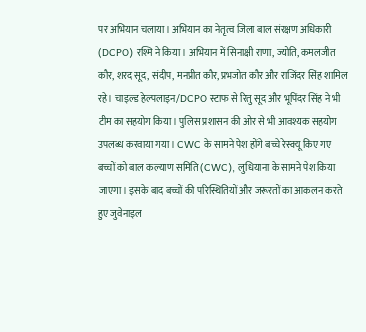पर अभियान चलाया। अभियान का नेतृत्व जिला बाल संरक्षण अधिकारी (DCPO) रश्मि ने किया। अभियान में सिनाक्षी राणा, ज्योति, कमलजीत कौर, शरद सूद, संदीप, मनप्रीत कौर, प्रभजोत कौर और राजिंदर सिंह शामिल रहे। चाइल्ड हेल्पलाइन/DCPO स्टाफ से रितु सूद और भूपिंदर सिंह ने भी टीम का सहयोग किया। पुलिस प्रशासन की ओर से भी आवश्यक सहयोग उपलब्ध करवाया गया। CWC के सामने पेश होंगे बच्चे रेस्क्यू किए गए बच्चों को बाल कल्याण समिति (CWC), लुधियाना के सामने पेश किया जाएगा। इसके बाद बच्चों की परिस्थितियों और जरूरतों का आकलन करते हुए जुवेनाइल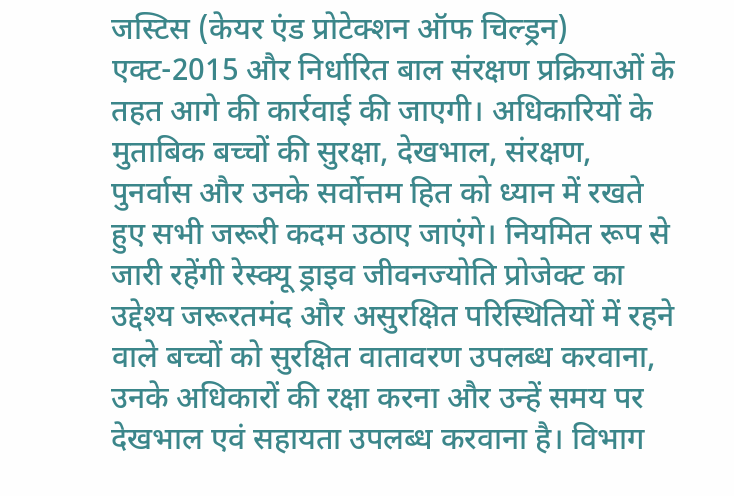जस्टिस (केयर एंड प्रोटेक्शन ऑफ चिल्ड्रन) एक्ट-2015 और निर्धारित बाल संरक्षण प्रक्रियाओं के तहत आगे की कार्रवाई की जाएगी। अधिकारियों के मुताबिक बच्चों की सुरक्षा, देखभाल, संरक्षण, पुनर्वास और उनके सर्वोत्तम हित को ध्यान में रखते हुए सभी जरूरी कदम उठाए जाएंगे। नियमित रूप से जारी रहेंगी रेस्क्यू ड्राइव जीवनज्योति प्रोजेक्ट का उद्देश्य जरूरतमंद और असुरक्षित परिस्थितियों में रहने वाले बच्चों को सुरक्षित वातावरण उपलब्ध करवाना, उनके अधिकारों की रक्षा करना और उन्हें समय पर देखभाल एवं सहायता उपलब्ध करवाना है। विभाग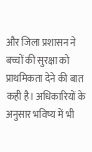और जिला प्रशासन ने बच्चों की सुरक्षा को प्राथमिकता देने की बात कही है। अधिकारियों के अनुसार भविष्य में भी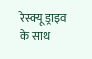रेस्क्यू ड्राइव के साथ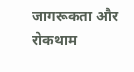जागरूकता और रोकथाम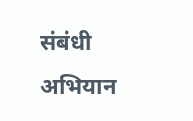संबंधी अभियान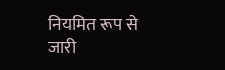नियमित रूप से जारी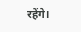रहेंगे।